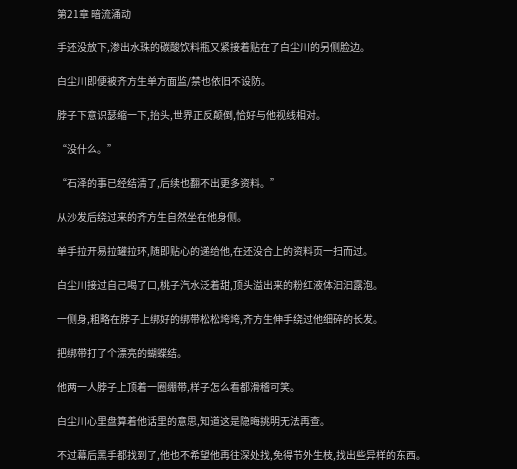第21章 暗流涌动

手还没放下,渗出水珠的碳酸饮料瓶又紧接着贴在了白尘川的另侧脸边。

白尘川即便被齐方生单方面监/禁也依旧不设防。

脖子下意识瑟缩一下,抬头,世界正反颠倒,恰好与他视线相对。

“没什么。”

“石泽的事已经结清了,后续也翻不出更多资料。”

从沙发后绕过来的齐方生自然坐在他身侧。

单手拉开易拉罐拉环,随即贴心的递给他,在还没合上的资料页一扫而过。

白尘川接过自己喝了口,桃子汽水泛着甜,顶头溢出来的粉红液体汩汩露泡。

一侧身,粗略在脖子上绑好的绑带松松垮垮,齐方生伸手绕过他细碎的长发。

把绑带打了个漂亮的蝴蝶结。

他两一人脖子上顶着一圈绷带,样子怎么看都滑稽可笑。

白尘川心里盘算着他话里的意思,知道这是隐晦挑明无法再查。

不过幕后黑手都找到了,他也不希望他再往深处找,免得节外生枝,找出些异样的东西。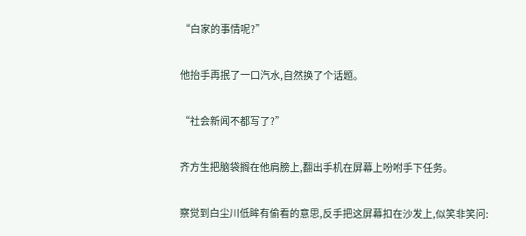“白家的事情呢?”

他抬手再抿了一口汽水,自然换了个话题。

“社会新闻不都写了?”

齐方生把脑袋搁在他肩膀上,翻出手机在屏幕上吩咐手下任务。

察觉到白尘川低眸有偷看的意思,反手把这屏幕扣在沙发上,似笑非笑问: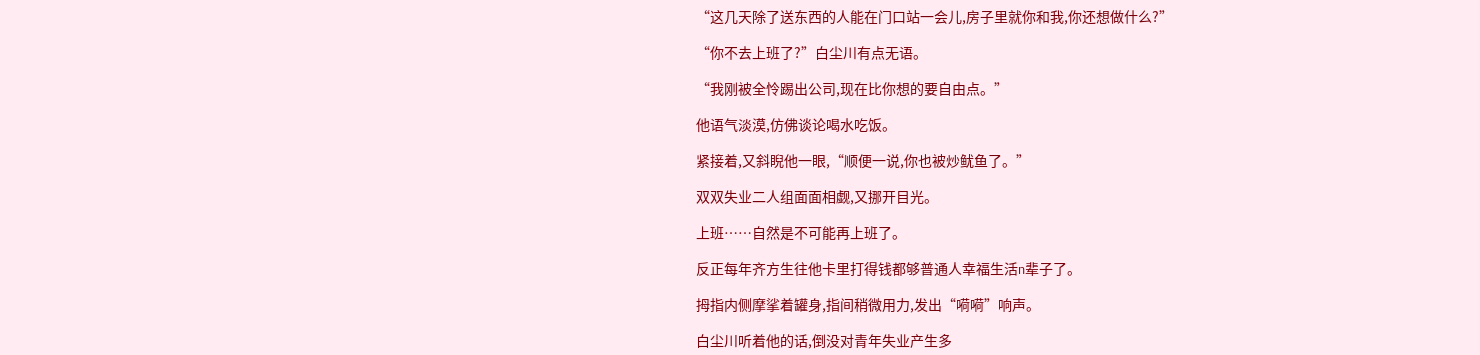“这几天除了送东西的人能在门口站一会儿,房子里就你和我,你还想做什么?”

“你不去上班了?”白尘川有点无语。

“我刚被全怜踢出公司,现在比你想的要自由点。”

他语气淡漠,仿佛谈论喝水吃饭。

紧接着,又斜睨他一眼,“顺便一说,你也被炒鱿鱼了。”

双双失业二人组面面相觑,又挪开目光。

上班……自然是不可能再上班了。

反正每年齐方生往他卡里打得钱都够普通人幸福生活n辈子了。

拇指内侧摩挲着罐身,指间稍微用力,发出“嗬嗬”响声。

白尘川听着他的话,倒没对青年失业产生多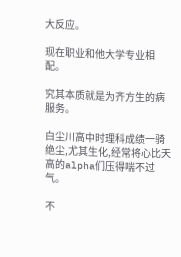大反应。

现在职业和他大学专业相配。

究其本质就是为齐方生的病服务。

白尘川高中时理科成绩一骑绝尘,尤其生化,经常将心比天高的alpha们压得喘不过气。

不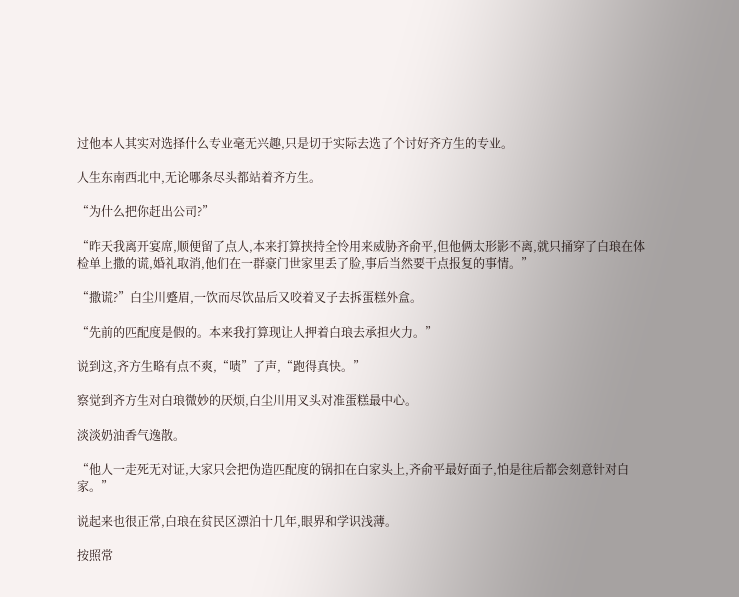过他本人其实对选择什么专业毫无兴趣,只是切于实际去选了个讨好齐方生的专业。

人生东南西北中,无论哪条尽头都站着齐方生。

“为什么把你赶出公司?”

“昨天我离开宴席,顺便留了点人,本来打算挟持全怜用来威胁齐俞平,但他俩太形影不离,就只捅穿了白琅在体检单上撒的谎,婚礼取消,他们在一群豪门世家里丢了脸,事后当然要干点报复的事情。”

“撒谎?”白尘川蹙眉,一饮而尽饮品后又咬着叉子去拆蛋糕外盒。

“先前的匹配度是假的。本来我打算现让人押着白琅去承担火力。”

说到这,齐方生略有点不爽,“啧”了声,“跑得真快。”

察觉到齐方生对白琅微妙的厌烦,白尘川用叉头对准蛋糕最中心。

淡淡奶油香气逸散。

“他人一走死无对证,大家只会把伪造匹配度的锅扣在白家头上,齐俞平最好面子,怕是往后都会刻意针对白家。”

说起来也很正常,白琅在贫民区漂泊十几年,眼界和学识浅薄。

按照常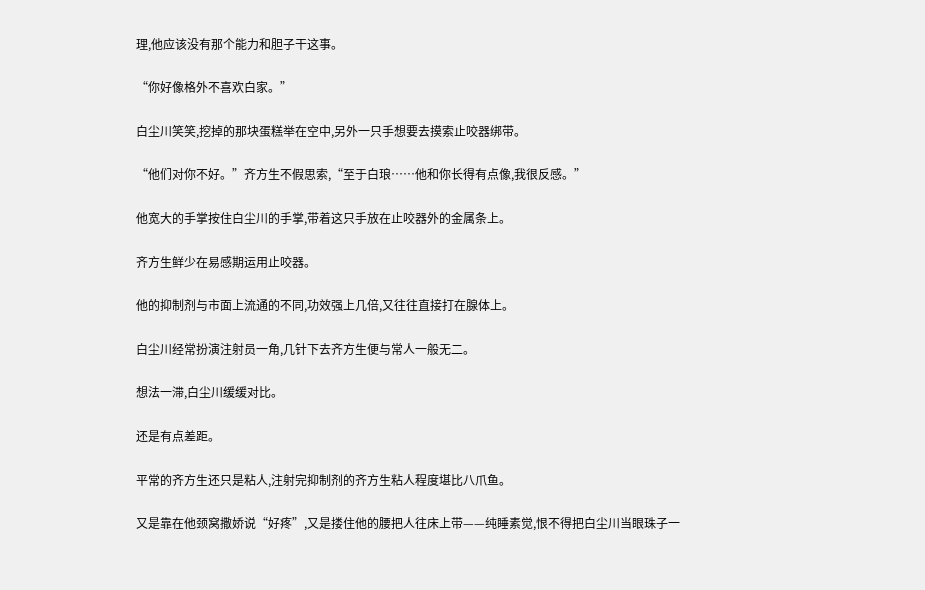理,他应该没有那个能力和胆子干这事。

“你好像格外不喜欢白家。”

白尘川笑笑,挖掉的那块蛋糕举在空中,另外一只手想要去摸索止咬器绑带。

“他们对你不好。”齐方生不假思索,“至于白琅……他和你长得有点像,我很反感。”

他宽大的手掌按住白尘川的手掌,带着这只手放在止咬器外的金属条上。

齐方生鲜少在易感期运用止咬器。

他的抑制剂与市面上流通的不同,功效强上几倍,又往往直接打在腺体上。

白尘川经常扮演注射员一角,几针下去齐方生便与常人一般无二。

想法一滞,白尘川缓缓对比。

还是有点差距。

平常的齐方生还只是粘人,注射完抑制剂的齐方生粘人程度堪比八爪鱼。

又是靠在他颈窝撒娇说“好疼”,又是搂住他的腰把人往床上带——纯睡素觉,恨不得把白尘川当眼珠子一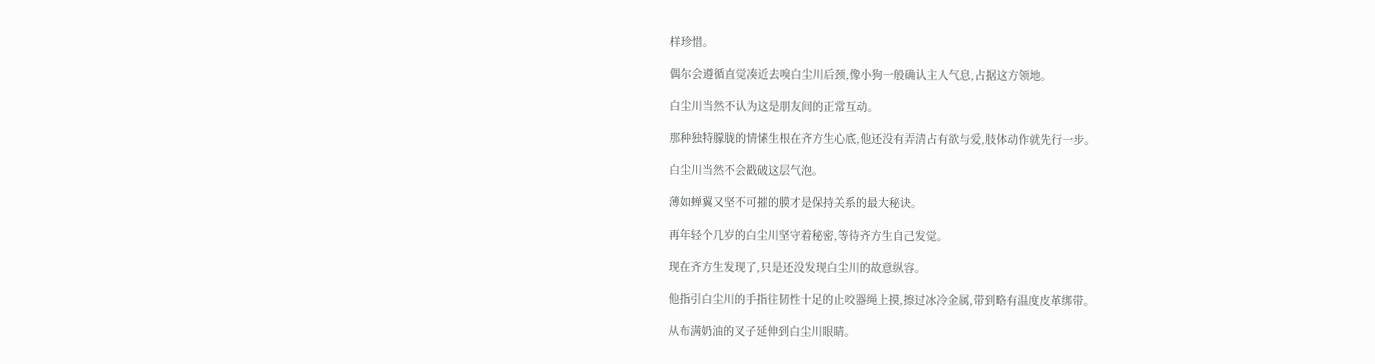样珍惜。

偶尔会遵循直觉凑近去嗅白尘川后颈,像小狗一般确认主人气息,占据这方领地。

白尘川当然不认为这是朋友间的正常互动。

那种独特朦胧的情愫生根在齐方生心底,他还没有弄清占有欲与爱,肢体动作就先行一步。

白尘川当然不会戳破这层气泡。

薄如蝉翼又坚不可摧的膜才是保持关系的最大秘诀。

再年轻个几岁的白尘川坚守着秘密,等待齐方生自己发觉。

现在齐方生发现了,只是还没发现白尘川的故意纵容。

他指引白尘川的手指往韧性十足的止咬器绳上摸,擦过冰冷金属,带到略有温度皮革绑带。

从布满奶油的叉子延伸到白尘川眼睛。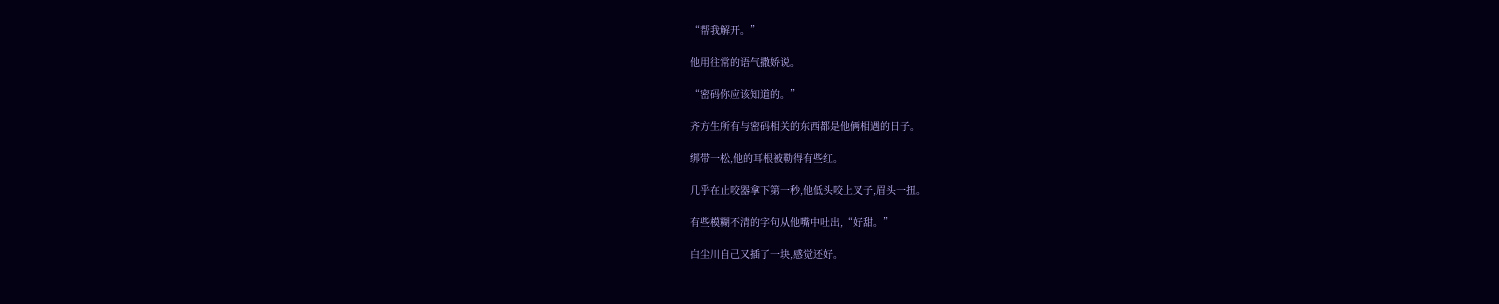“帮我解开。”

他用往常的语气撒娇说。

“密码你应该知道的。”

齐方生所有与密码相关的东西都是他俩相遇的日子。

绑带一松,他的耳根被勒得有些红。

几乎在止咬器拿下第一秒,他低头咬上叉子,眉头一扭。

有些模糊不清的字句从他嘴中吐出,“好甜。”

白尘川自己又插了一块,感觉还好。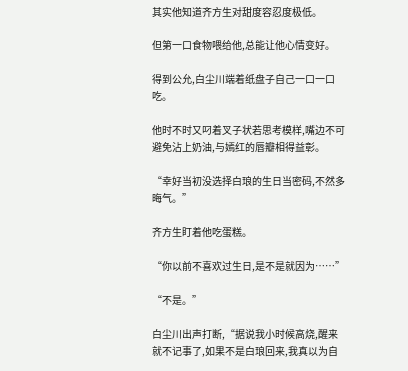其实他知道齐方生对甜度容忍度极低。

但第一口食物喂给他,总能让他心情变好。

得到公允,白尘川端着纸盘子自己一口一口吃。

他时不时又叼着叉子状若思考模样,嘴边不可避免沾上奶油,与嫣红的唇瓣相得益彰。

“幸好当初没选择白琅的生日当密码,不然多晦气。”

齐方生盯着他吃蛋糕。

“你以前不喜欢过生日,是不是就因为……”

“不是。”

白尘川出声打断,“据说我小时候高烧,醒来就不记事了,如果不是白琅回来,我真以为自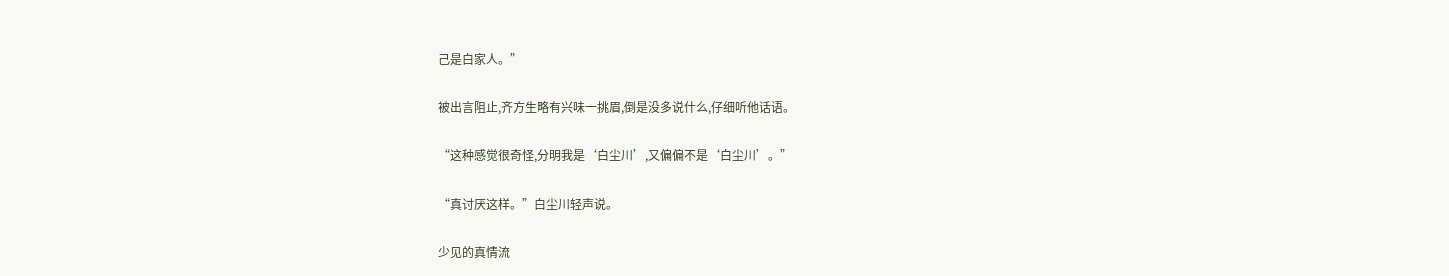己是白家人。”

被出言阻止,齐方生略有兴味一挑眉,倒是没多说什么,仔细听他话语。

“这种感觉很奇怪,分明我是‘白尘川’,又偏偏不是‘白尘川’。”

“真讨厌这样。”白尘川轻声说。

少见的真情流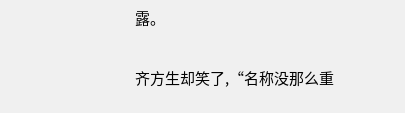露。

齐方生却笑了,“名称没那么重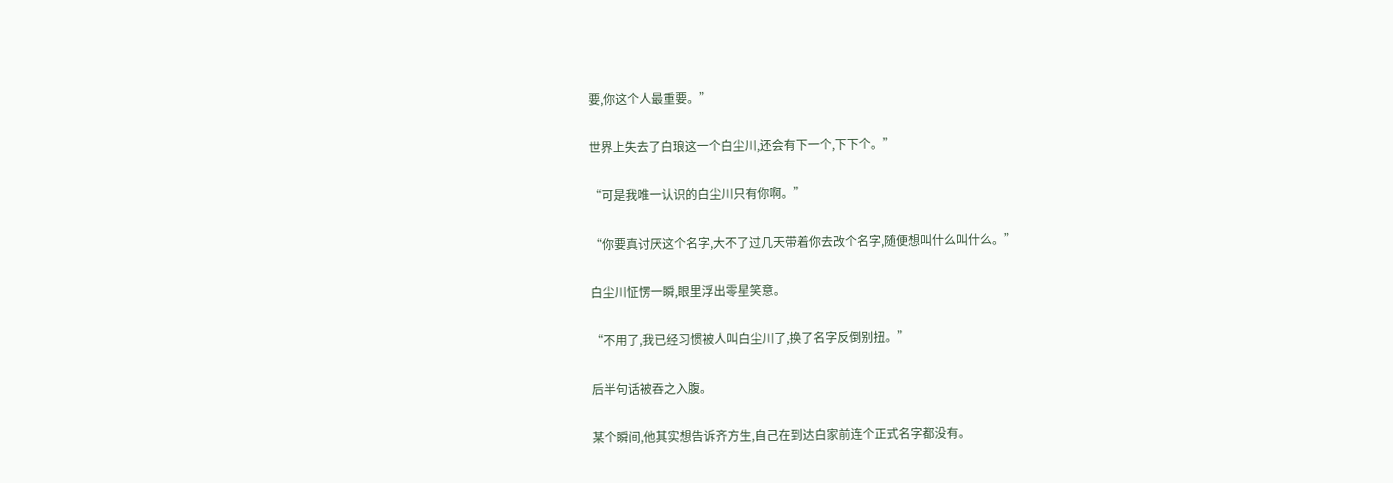要,你这个人最重要。”

世界上失去了白琅这一个白尘川,还会有下一个,下下个。”

“可是我唯一认识的白尘川只有你啊。”

“你要真讨厌这个名字,大不了过几天带着你去改个名字,随便想叫什么叫什么。”

白尘川怔愣一瞬,眼里浮出零星笑意。

“不用了,我已经习惯被人叫白尘川了,换了名字反倒别扭。”

后半句话被吞之入腹。

某个瞬间,他其实想告诉齐方生,自己在到达白家前连个正式名字都没有。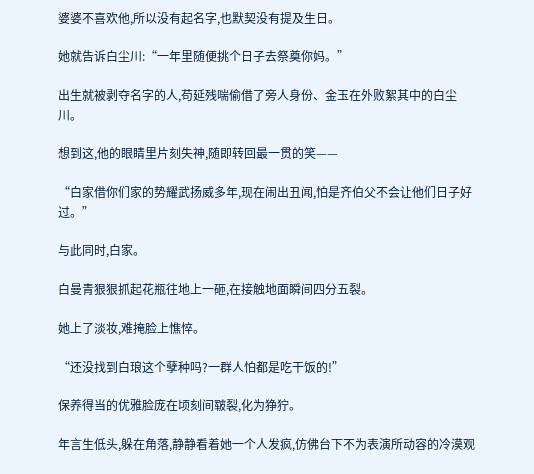婆婆不喜欢他,所以没有起名字,也默契没有提及生日。

她就告诉白尘川:“一年里随便挑个日子去祭奠你妈。”

出生就被剥夺名字的人,苟延残喘偷借了旁人身份、金玉在外败絮其中的白尘川。

想到这,他的眼睛里片刻失神,随即转回最一贯的笑——

“白家借你们家的势耀武扬威多年,现在闹出丑闻,怕是齐伯父不会让他们日子好过。”

与此同时,白家。

白曼青狠狠抓起花瓶往地上一砸,在接触地面瞬间四分五裂。

她上了淡妆,难掩脸上憔悴。

“还没找到白琅这个孽种吗?一群人怕都是吃干饭的!”

保养得当的优雅脸庞在顷刻间皲裂,化为狰狞。

年言生低头,躲在角落,静静看着她一个人发疯,仿佛台下不为表演所动容的冷漠观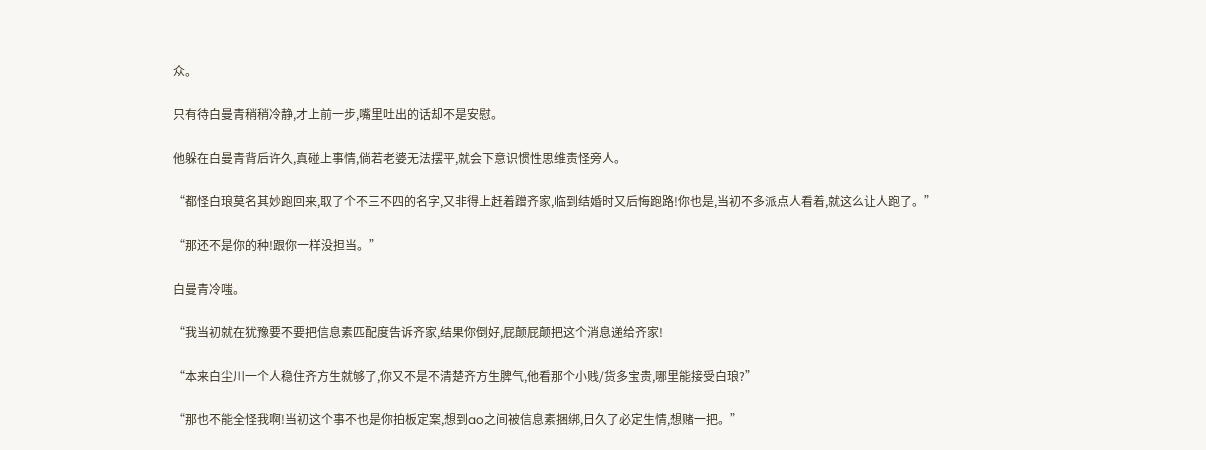众。

只有待白曼青稍稍冷静,才上前一步,嘴里吐出的话却不是安慰。

他躲在白曼青背后许久,真碰上事情,倘若老婆无法摆平,就会下意识惯性思维责怪旁人。

“都怪白琅莫名其妙跑回来,取了个不三不四的名字,又非得上赶着蹭齐家,临到结婚时又后悔跑路!你也是,当初不多派点人看着,就这么让人跑了。”

“那还不是你的种!跟你一样没担当。”

白曼青冷嗤。

“我当初就在犹豫要不要把信息素匹配度告诉齐家,结果你倒好,屁颠屁颠把这个消息递给齐家!

“本来白尘川一个人稳住齐方生就够了,你又不是不清楚齐方生脾气,他看那个小贱/货多宝贵,哪里能接受白琅?”

“那也不能全怪我啊!当初这个事不也是你拍板定案,想到ao之间被信息素捆绑,日久了必定生情,想赌一把。”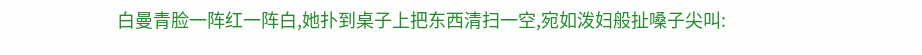白曼青脸一阵红一阵白,她扑到桌子上把东西清扫一空,宛如泼妇般扯嗓子尖叫: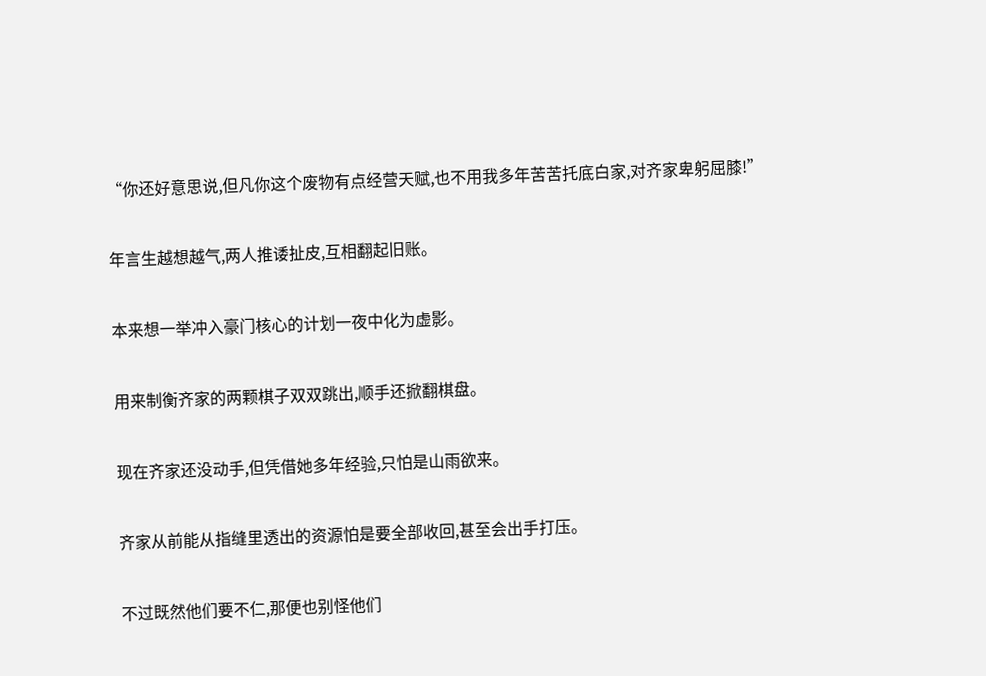“你还好意思说,但凡你这个废物有点经营天赋,也不用我多年苦苦托底白家,对齐家卑躬屈膝!”

年言生越想越气,两人推诿扯皮,互相翻起旧账。

本来想一举冲入豪门核心的计划一夜中化为虚影。

用来制衡齐家的两颗棋子双双跳出,顺手还掀翻棋盘。

现在齐家还没动手,但凭借她多年经验,只怕是山雨欲来。

齐家从前能从指缝里透出的资源怕是要全部收回,甚至会出手打压。

不过既然他们要不仁,那便也别怪他们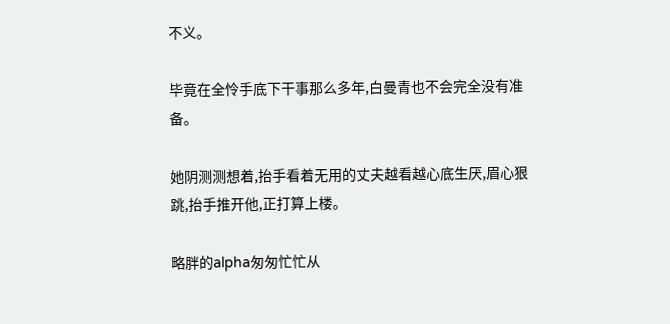不义。

毕竟在全怜手底下干事那么多年,白曼青也不会完全没有准备。

她阴测测想着,抬手看着无用的丈夫越看越心底生厌,眉心狠跳,抬手推开他,正打算上楼。

略胖的alpha匆匆忙忙从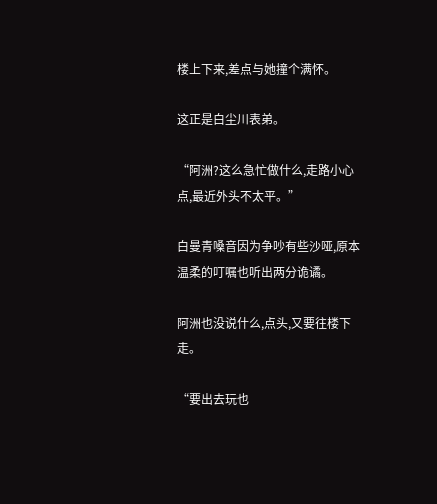楼上下来,差点与她撞个满怀。

这正是白尘川表弟。

“阿洲?这么急忙做什么,走路小心点,最近外头不太平。”

白曼青嗓音因为争吵有些沙哑,原本温柔的叮嘱也听出两分诡谲。

阿洲也没说什么,点头,又要往楼下走。

“要出去玩也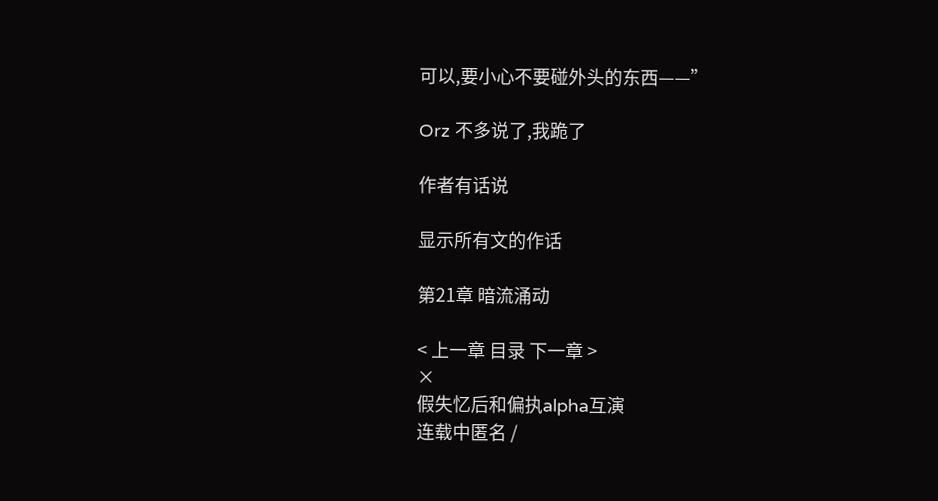可以,要小心不要碰外头的东西——”

Orz 不多说了,我跪了

作者有话说

显示所有文的作话

第21章 暗流涌动

< 上一章 目录 下一章 >
×
假失忆后和偏执alpha互演
连载中匿名 /